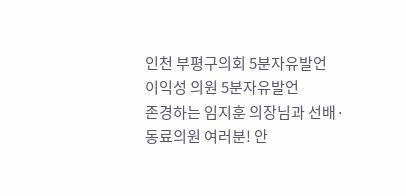인천 부평구의회 5분자유발언
이익성 의원 5분자유발언
존경하는 임지훈 의장님과 선배·동료의원 여러분! 안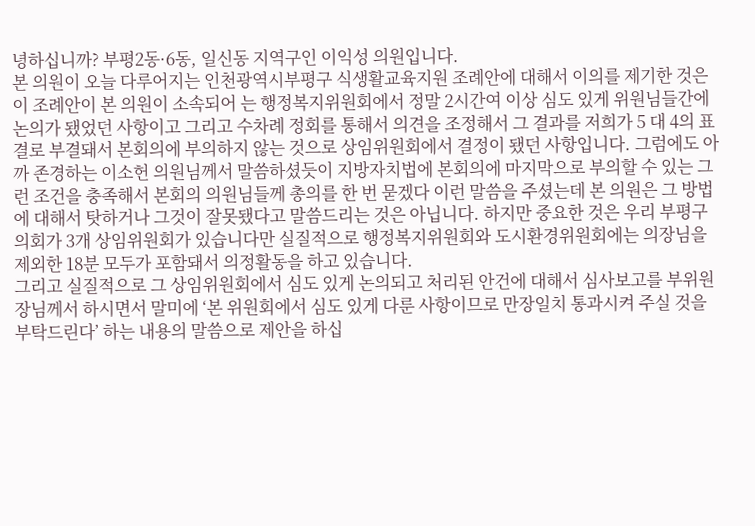녕하십니까? 부평2동·6동, 일신동 지역구인 이익성 의원입니다.
본 의원이 오늘 다루어지는 인천광역시부평구 식생활교육지원 조례안에 대해서 이의를 제기한 것은 이 조례안이 본 의원이 소속되어 는 행정복지위원회에서 정말 2시간여 이상 심도 있게 위원님들간에 논의가 됐었던 사항이고 그리고 수차례 정회를 통해서 의견을 조정해서 그 결과를 저희가 5 대 4의 표결로 부결돼서 본회의에 부의하지 않는 것으로 상임위원회에서 결정이 됐던 사항입니다. 그럼에도 아까 존경하는 이소헌 의원님께서 말씀하셨듯이 지방자치법에 본회의에 마지막으로 부의할 수 있는 그런 조건을 충족해서 본회의 의원님들께 총의를 한 번 묻겠다 이런 말씀을 주셨는데 본 의원은 그 방법에 대해서 탓하거나 그것이 잘못됐다고 말씀드리는 것은 아닙니다. 하지만 중요한 것은 우리 부평구의회가 3개 상임위원회가 있습니다만 실질적으로 행정복지위원회와 도시환경위원회에는 의장님을 제외한 18분 모두가 포함돼서 의정활동을 하고 있습니다.
그리고 실질적으로 그 상임위원회에서 심도 있게 논의되고 처리된 안건에 대해서 심사보고를 부위원장님께서 하시면서 말미에 ‘본 위원회에서 심도 있게 다룬 사항이므로 만장일치 통과시켜 주실 것을 부탁드린다’ 하는 내용의 말씀으로 제안을 하십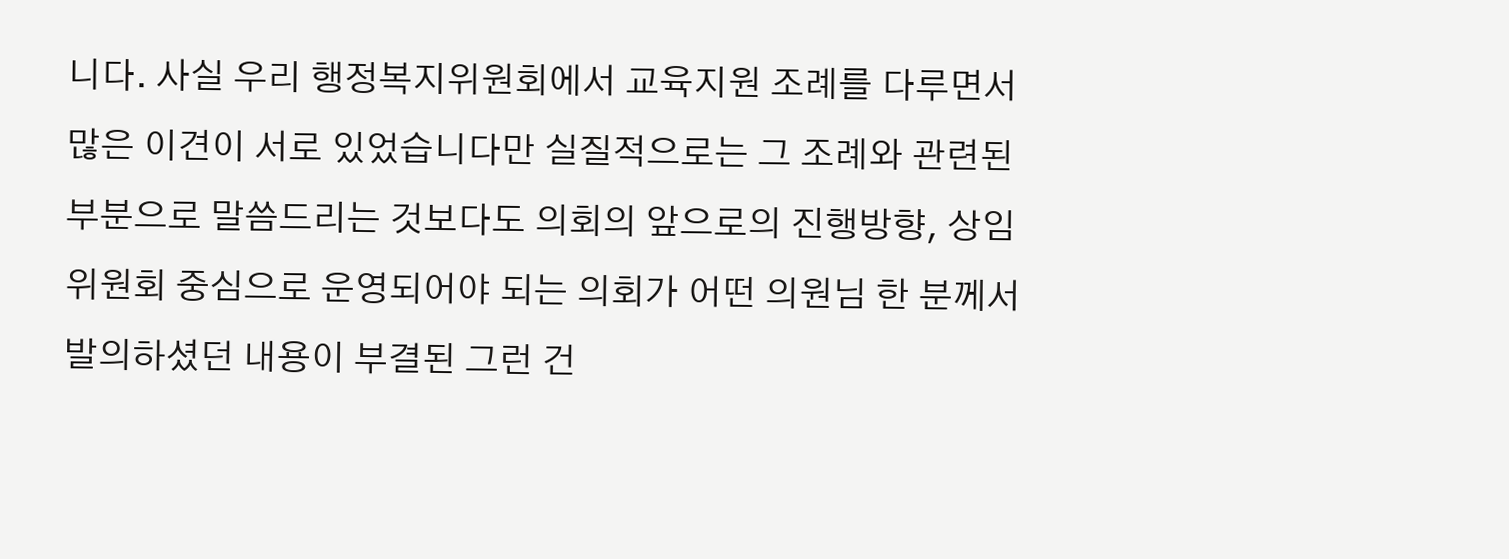니다. 사실 우리 행정복지위원회에서 교육지원 조례를 다루면서 많은 이견이 서로 있었습니다만 실질적으로는 그 조례와 관련된 부분으로 말씀드리는 것보다도 의회의 앞으로의 진행방향, 상임위원회 중심으로 운영되어야 되는 의회가 어떤 의원님 한 분께서 발의하셨던 내용이 부결된 그런 건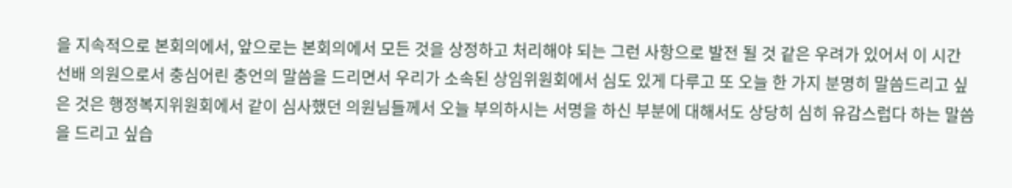을 지속적으로 본회의에서, 앞으로는 본회의에서 모든 것을 상정하고 처리해야 되는 그런 사항으로 발전 될 것 같은 우려가 있어서 이 시간 선배 의원으로서 충심어린 충언의 말씀을 드리면서 우리가 소속된 상임위원회에서 심도 있게 다루고 또 오늘 한 가지 분명히 말씀드리고 싶은 것은 행정복지위원회에서 같이 심사했던 의원님들께서 오늘 부의하시는 서명을 하신 부분에 대해서도 상당히 심히 유감스럽다 하는 말씀을 드리고 싶습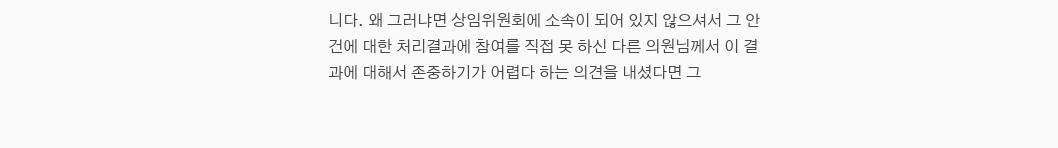니다. 왜 그러냐면 상임위원회에 소속이 되어 있지 않으셔서 그 안건에 대한 처리결과에 참여를 직접 못 하신 다른 의원님께서 이 결과에 대해서 존중하기가 어렵다 하는 의견을 내셨다면 그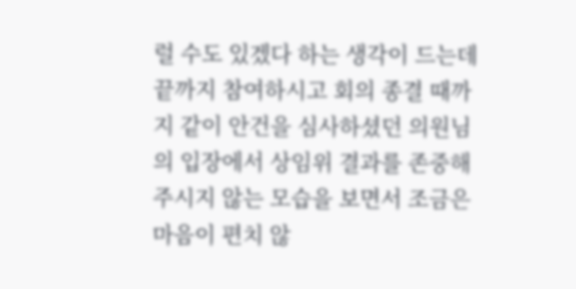럴 수도 있겠다 하는 생각이 드는데 끝까지 참여하시고 회의 종결 때까지 같이 안건을 심사하셨던 의원님의 입장에서 상임위 결과를 존중해주시지 않는 모습을 보면서 조금은 마음이 편치 않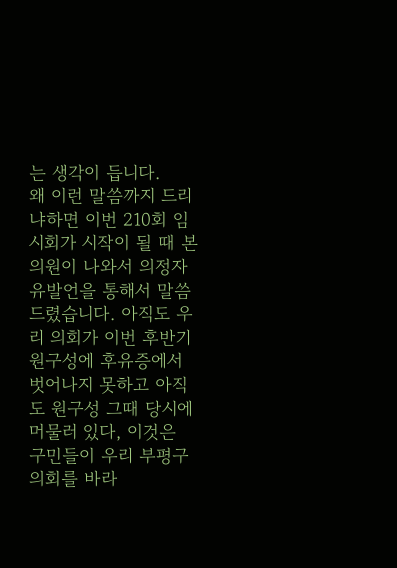는 생각이 듭니다.
왜 이런 말씀까지 드리냐하면 이번 210회 임시회가 시작이 될 때 본 의원이 나와서 의정자유발언을 통해서 말씀드렸습니다. 아직도 우리 의회가 이번 후반기 원구성에 후유증에서 벗어나지 못하고 아직도 원구성 그때 당시에 머물러 있다, 이것은 구민들이 우리 부평구의회를 바라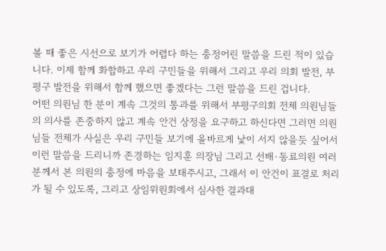볼 때 좋은 시선으로 보기가 어렵다 하는 충정어린 말씀을 드린 적이 있습니다. 이제 함께 화합하고 우리 구민들을 위해서 그리고 우리 의회 발전, 부평구 발전을 위해서 함께 했으면 좋겠다는 그런 말씀을 드린 겁니다.
어떤 의원님 한 분이 계속 그것의 통과를 위해서 부평구의회 전체 의원님들의 의사를 존중하지 않고 계속 안건 상정을 요구하고 하신다면 그러면 의원님들 전체가 사실은 우리 구민들 보기에 올바르게 낯이 서지 않을듯 싶어서 이런 말씀을 드리니까 존경하는 임지훈 의장님 그리고 선배·동료의원 여러분께서 본 의원의 충정에 마음을 보태주시고, 그래서 이 안건이 표결로 처리가 될 수 있도록, 그리고 상임위원회에서 심사한 결과대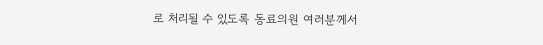로 처리될 수 있도록 동료의원 여러분께서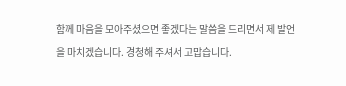함께 마음을 모아주셨으면 좋겠다는 말씀을 드리면서 제 발언을 마치겠습니다. 경청해 주셔서 고맙습니다.